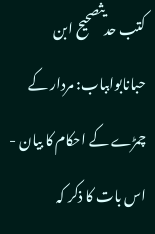کتب حدیثصحیح ابن حبانابوابباب: مردار کے چمڑے کے احکام کا بیان - اس بات کا ذکر کہ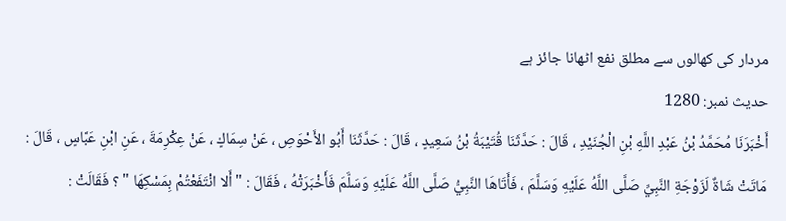مردار کی کھالوں سے مطلق نفع اٹھانا جائز ہے
حدیث نمبر: 1280
أَخْبَرَنَا مُحَمَّدُ بْنُ عَبْدِ اللَّهِ بْنِ الْجُنَيْدِ ، قَالَ : حَدَّثَنَا قُتَيْبَةُ بْنُ سَعِيدٍ ، قَالَ : حَدَّثَنَا أَبُو الأَحْوَصِ ، عَنْ سِمَاكٍ ، عَنْ عِكْرِمَةَ ، عَنِ ابْنِ عَبَّاسٍ ، قَالَ : مَاتَتْ شَاةٌ لَزَوْجَةِ النَّبِيِّ صَلَّى اللَّهُ عَلَيْهِ وَسَلَّمَ ، فَأَتَاهَا النَّبِيُّ صَلَّى اللَّهُ عَلَيْهِ وَسَلَّمَ فَأَخْبَرَتْهُ ، فَقَالَ : " أَلا انْتَفَعْتُمْ بِمَسْكِهَا " ؟ فَقَالَتْ :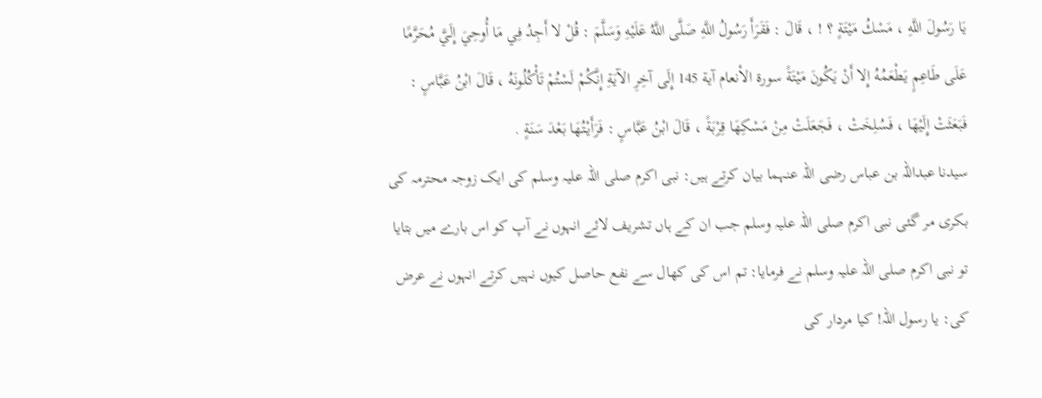يَا رَسُولَ اللَّهِ ، مَسْكُ مَيْتَةٍ ؟ ! ، قَالَ : فَقَرَأَ رَسُولُ اللَّهِ صَلَّى اللَّهُ عَلَيْهِ وَسَلَّمَ : قُلْ لا أَجِدُ فِي مَا أُوحِيَ إِلَيَّ مُحَرَّمًا عَلَى طَاعِمٍ يَطْعَمُهُ إِلا أَنْ يَكُونَ مَيْتَةً سورة الأنعام آية 145 إِلَى آخِرِ الآيَةِ إِنَّكُمْ لَسْتُمْ تَأْكُلُونَهُ ، قَالَ ابْنُ عَبَّاسٍ : فَبَعَثَتْ إِلَيْهَا ، فَسُلِخَتْ ، فَجَعَلَتْ مِنْ مَسْكِهَا قِرْبَةً ، قَالَ ابْنُ عَبَّاسٍ : فَرَأَيْتُهَا بَعْدَ سَنَةٍ .
سیدنا عبداللہ بن عباس رضی اللہ عنہما بیان کرتے ہیں: نبی اکرم صلی اللہ علیہ وسلم کی ایک زوجہ محترمہ کی بکری مر گئی نبی اکرم صلی اللہ علیہ وسلم جب ان کے ہاں تشریف لائے انہوں نے آپ کو اس بارے میں بتایا تو نبی اکرم صلی اللہ علیہ وسلم نے فرمایا: تم اس کی کھال سے نفع حاصل کیوں نہیں کرتے انہوں نے عرض کی: یا رسول اللہ! کیا مردار کی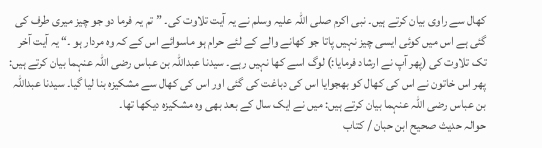کھال سے راوی بیان کرتے ہیں۔ نبی اکرم صلی اللہ علیہ وسلم نے یہ آیت تلاوت کی۔ ” تم یہ فرما دو جو چیز میری طرف کی گئی ہے اس میں کوئی ایسی چیز نہیں پاتا جو کھانے والے کے لئے حرام ہو ماسوائے اس کے کہ وہ مردار ہو ۔“ یہ آیت آخر تک تلاوت کی (پھر آپ نے ارشاد فرمایا:) لوگ اسے کھا نہیں رہے۔ سیدنا عبداللہ بن عباس رضی اللہ عنہما بیان کرتے ہیں: پھر اس خاتون نے اس کی کھال کو بھجوایا اس کی دباغت کی گئی اور اس کی کھال سے مشکیزہ بنا لیا گیا۔ سیدنا عبداللہ بن عباس رضی اللہ عنہما بیان کرتے ہیں: میں نے ایک سال کے بعد بھی وہ مشکیزہ دیکھا تھا۔
حوالہ حدیث صحیح ابن حبان / كتاب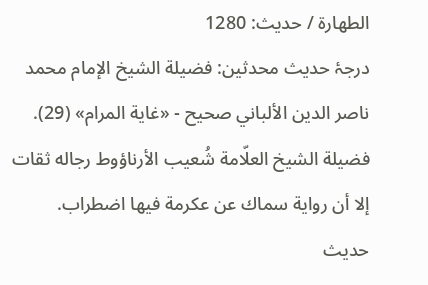الطهارة / حدیث: 1280
درجۂ حدیث محدثین: فضيلة الشيخ الإمام محمد ناصر الدين الألباني صحيح - «غاية المرام» (29). فضيلة الشيخ العلّامة شُعيب الأرناؤوط رجاله ثقات إلا أن رواية سماك عن عكرمة فيها اضطراب.
حدیث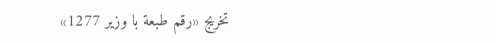تخریج «رقم طبعة با وزير 1277»